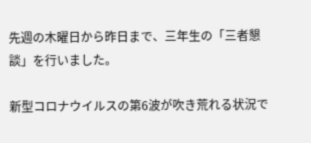先週の木曜日から昨日まで、三年生の「三者懇談」を行いました。

新型コロナウイルスの第6波が吹き荒れる状況で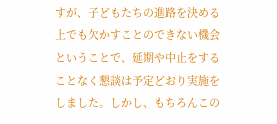すが、子どもたちの進路を決める上でも欠かすことのできない機会ということで、延期や中止をすることなく懇談は予定どおり実施をしました。しかし、もちろんこの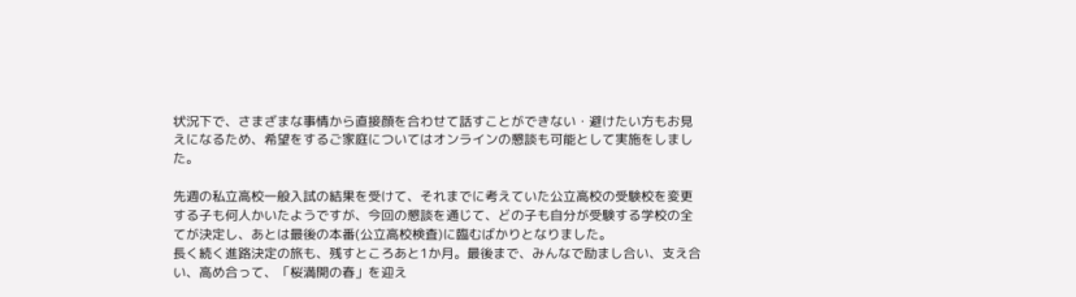状況下で、さまざまな事情から直接顔を合わせて話すことができない・避けたい方もお見えになるため、希望をするご家庭についてはオンラインの懇談も可能として実施をしました。

先週の私立高校一般入試の結果を受けて、それまでに考えていた公立高校の受験校を変更する子も何人かいたようですが、今回の懇談を通じて、どの子も自分が受験する学校の全てが決定し、あとは最後の本番(公立高校検査)に臨むばかりとなりました。
長く続く進路決定の旅も、残すところあと1か月。最後まで、みんなで励まし合い、支え合い、高め合って、「桜満開の春」を迎え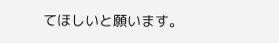てほしいと願います。